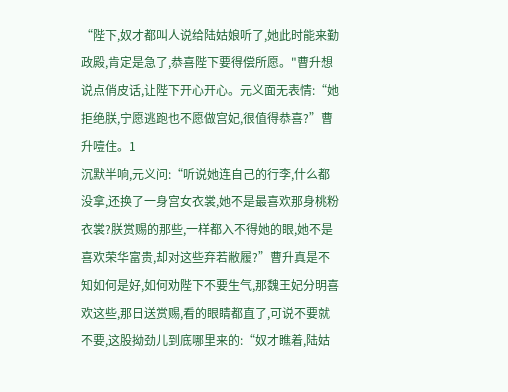“陛下,奴才都叫人说给陆姑娘听了,她此时能来勤政殿,肯定是急了,恭喜陛下要得偿所愿。"曹升想说点俏皮话,让陛下开心开心。元义面无表情:“她拒绝朕,宁愿逃跑也不愿做宫妃,很值得恭喜?”曹升噎住。1
沉默半响,元义问:“听说她连自己的行李,什么都没拿,还换了一身宫女衣裳,她不是最喜欢那身桃粉衣裳?朕赏赐的那些,一样都入不得她的眼,她不是喜欢荣华富贵,却对这些弃若敝履?”曹升真是不知如何是好,如何劝陛下不要生气,那魏王妃分明喜欢这些,那日送赏赐,看的眼睛都直了,可说不要就不要,这股拗劲儿到底哪里来的:“奴才瞧着,陆姑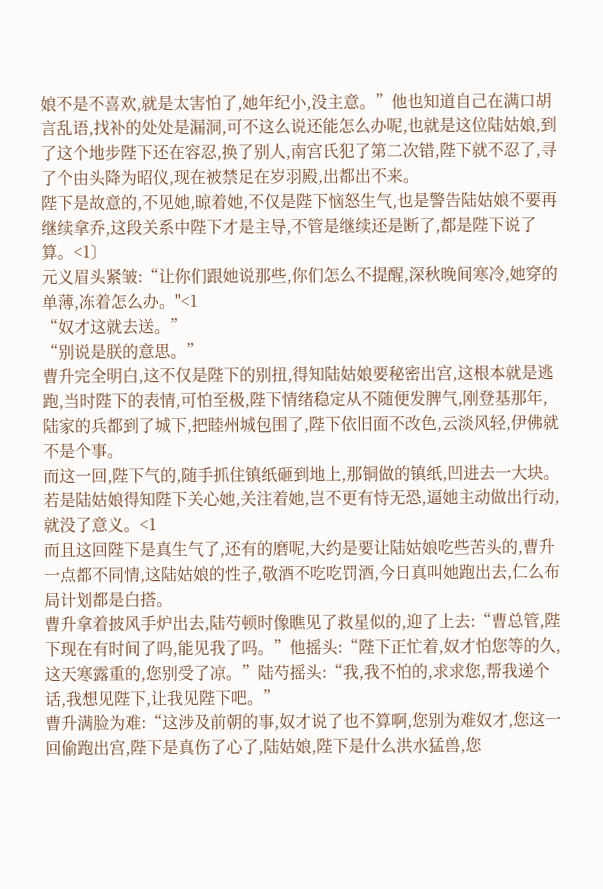娘不是不喜欢,就是太害怕了,她年纪小,没主意。”他也知道自己在满口胡言乱语,找补的处处是漏洞,可不这么说还能怎么办呢,也就是这位陆姑娘,到了这个地步陛下还在容忍,换了别人,南宫氏犯了第二次错,陛下就不忍了,寻了个由头降为昭仪,现在被禁足在岁羽殿,出都出不来。
陛下是故意的,不见她,晾着她,不仅是陛下恼怒生气,也是警告陆姑娘不要再继续拿乔,这段关系中陛下才是主导,不管是继续还是断了,都是陛下说了算。<1〕
元义眉头紧皱:“让你们跟她说那些,你们怎么不提醒,深秋晚间寒冷,她穿的单薄,冻着怎么办。"<1
“奴才这就去送。”
“别说是朕的意思。”
曹升完全明白,这不仅是陛下的别扭,得知陆姑娘要秘密出宫,这根本就是逃跑,当时陛下的表情,可怕至极,陛下情绪稳定从不随便发脾气,刚登基那年,陆家的兵都到了城下,把睦州城包围了,陛下依旧面不改色,云淡风轻,伊佛就不是个事。
而这一回,陛下气的,随手抓住镇纸砸到地上,那铜做的镇纸,凹进去一大块。
若是陆姑娘得知陛下关心她,关注着她,岂不更有恃无恐,逼她主动做出行动,就没了意义。<1
而且这回陛下是真生气了,还有的磨呢,大约是要让陆姑娘吃些苦头的,曹升一点都不同情,这陆姑娘的性子,敬酒不吃吃罚酒,今日真叫她跑出去,仁么布局计划都是白搭。
曹升拿着披风手炉出去,陆芍顿时像瞧见了救星似的,迎了上去:“曹总管,陛下现在有时间了吗,能见我了吗。”他摇头:“陛下正忙着,奴才怕您等的久,这天寒露重的,您别受了凉。”陆芍摇头:“我,我不怕的,求求您,帮我递个话,我想见陛下,让我见陛下吧。”
曹升满脸为难:“这涉及前朝的事,奴才说了也不算啊,您别为难奴才,您这一回偷跑出宫,陛下是真伤了心了,陆姑娘,陛下是什么洪水猛兽,您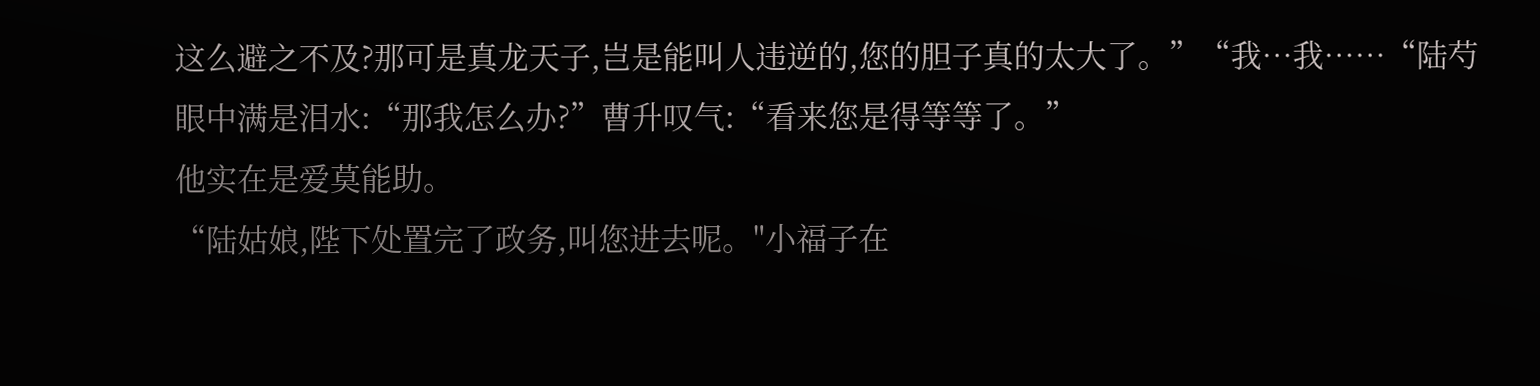这么避之不及?那可是真龙天子,岂是能叫人违逆的,您的胆子真的太大了。”“我…我……“陆芍眼中满是泪水:“那我怎么办?”曹升叹气:“看来您是得等等了。”
他实在是爱莫能助。
“陆姑娘,陛下处置完了政务,叫您进去呢。"小福子在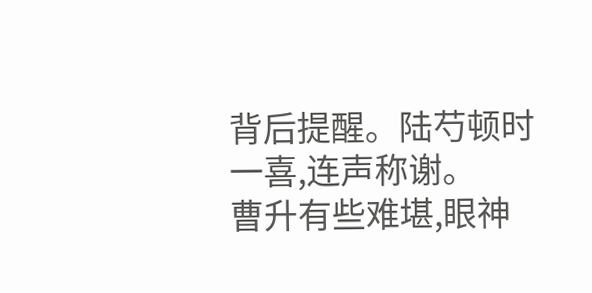背后提醒。陆芍顿时一喜,连声称谢。
曹升有些难堪,眼神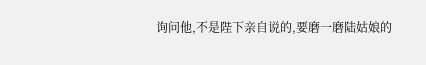询问他,不是陛下亲自说的,要磨一磨陆姑娘的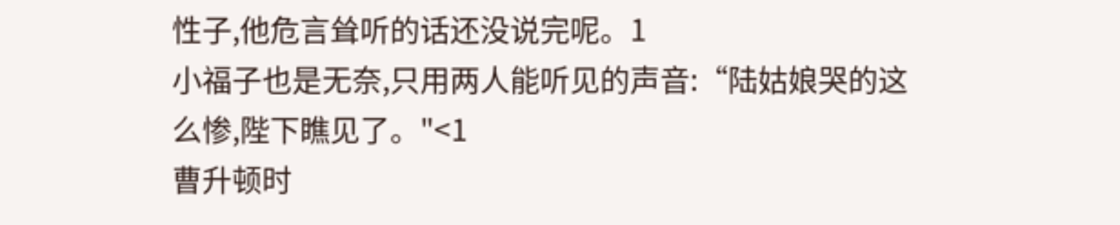性子,他危言耸听的话还没说完呢。1
小福子也是无奈,只用两人能听见的声音:“陆姑娘哭的这么惨,陛下瞧见了。"<1
曹升顿时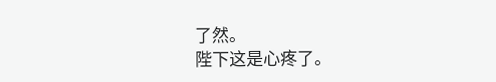了然。
陛下这是心疼了。